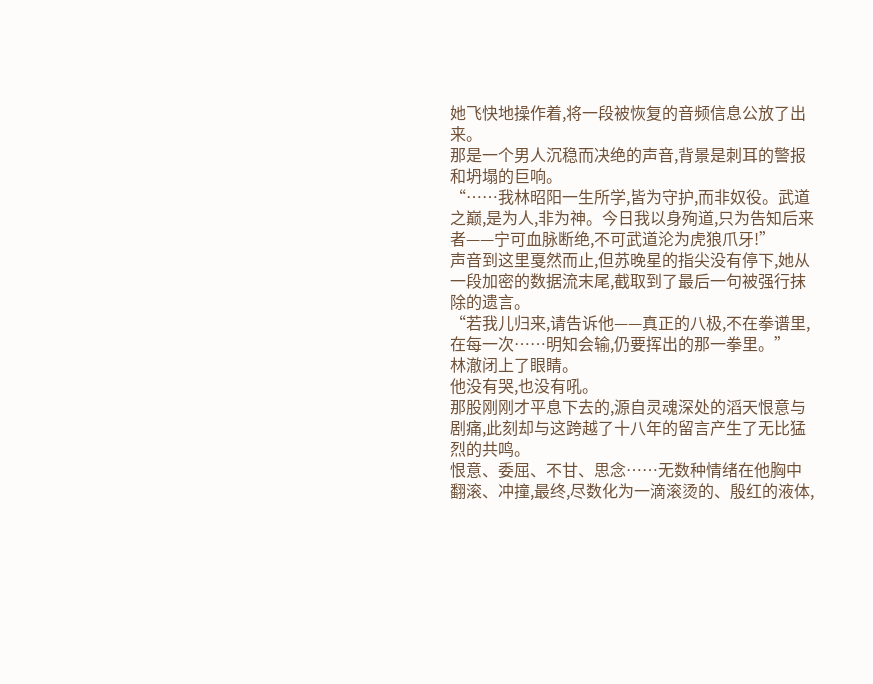她飞快地操作着,将一段被恢复的音频信息公放了出来。
那是一个男人沉稳而决绝的声音,背景是刺耳的警报和坍塌的巨响。
“……我林昭阳一生所学,皆为守护,而非奴役。武道之巅,是为人,非为神。今日我以身殉道,只为告知后来者——宁可血脉断绝,不可武道沦为虎狼爪牙!”
声音到这里戛然而止,但苏晚星的指尖没有停下,她从一段加密的数据流末尾,截取到了最后一句被强行抹除的遗言。
“若我儿归来,请告诉他——真正的八极,不在拳谱里,在每一次……明知会输,仍要挥出的那一拳里。”
林澈闭上了眼睛。
他没有哭,也没有吼。
那股刚刚才平息下去的,源自灵魂深处的滔天恨意与剧痛,此刻却与这跨越了十八年的留言产生了无比猛烈的共鸣。
恨意、委屈、不甘、思念……无数种情绪在他胸中翻滚、冲撞,最终,尽数化为一滴滚烫的、殷红的液体,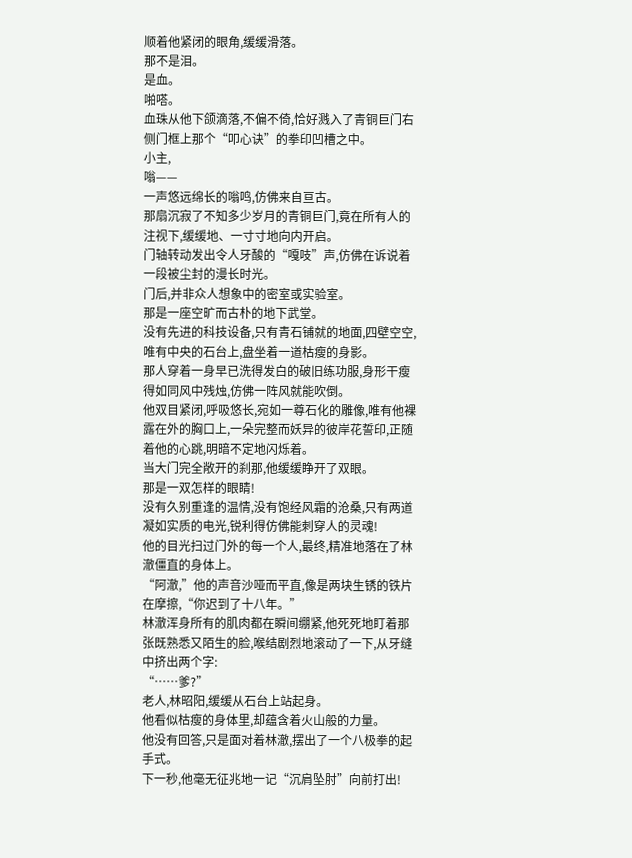顺着他紧闭的眼角,缓缓滑落。
那不是泪。
是血。
啪嗒。
血珠从他下颌滴落,不偏不倚,恰好溅入了青铜巨门右侧门框上那个“叩心诀”的拳印凹槽之中。
小主,
嗡——
一声悠远绵长的嗡鸣,仿佛来自亘古。
那扇沉寂了不知多少岁月的青铜巨门,竟在所有人的注视下,缓缓地、一寸寸地向内开启。
门轴转动发出令人牙酸的“嘎吱”声,仿佛在诉说着一段被尘封的漫长时光。
门后,并非众人想象中的密室或实验室。
那是一座空旷而古朴的地下武堂。
没有先进的科技设备,只有青石铺就的地面,四壁空空,唯有中央的石台上,盘坐着一道枯瘦的身影。
那人穿着一身早已洗得发白的破旧练功服,身形干瘦得如同风中残烛,仿佛一阵风就能吹倒。
他双目紧闭,呼吸悠长,宛如一尊石化的雕像,唯有他裸露在外的胸口上,一朵完整而妖异的彼岸花誓印,正随着他的心跳,明暗不定地闪烁着。
当大门完全敞开的刹那,他缓缓睁开了双眼。
那是一双怎样的眼睛!
没有久别重逢的温情,没有饱经风霜的沧桑,只有两道凝如实质的电光,锐利得仿佛能刺穿人的灵魂!
他的目光扫过门外的每一个人,最终,精准地落在了林澈僵直的身体上。
“阿澈,”他的声音沙哑而平直,像是两块生锈的铁片在摩擦,“你迟到了十八年。”
林澈浑身所有的肌肉都在瞬间绷紧,他死死地盯着那张既熟悉又陌生的脸,喉结剧烈地滚动了一下,从牙缝中挤出两个字:
“……爹?”
老人,林昭阳,缓缓从石台上站起身。
他看似枯瘦的身体里,却蕴含着火山般的力量。
他没有回答,只是面对着林澈,摆出了一个八极拳的起手式。
下一秒,他毫无征兆地一记“沉肩坠肘”向前打出!